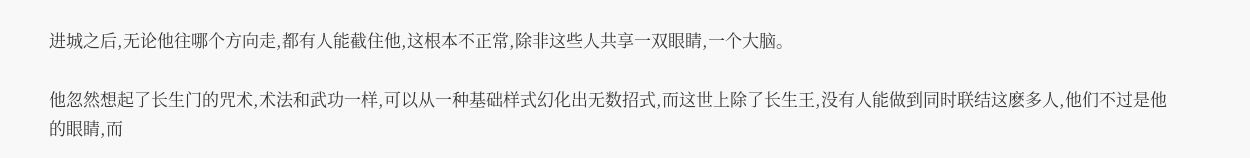进城之后,无论他往哪个方向走,都有人能截住他,这根本不正常,除非这些人共享一双眼睛,一个大脑。

他忽然想起了长生门的咒术,术法和武功一样,可以从一种基础样式幻化出无数招式,而这世上除了长生王,没有人能做到同时联结这麽多人,他们不过是他的眼睛,而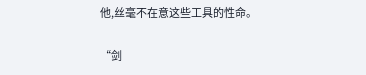他,丝毫不在意这些工具的性命。

“剑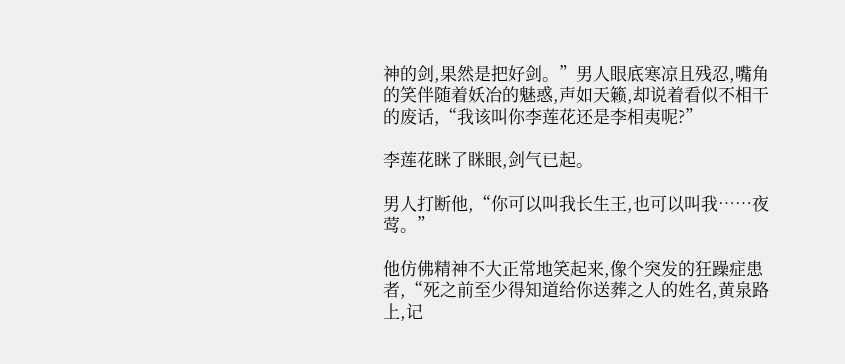神的剑,果然是把好剑。”男人眼底寒凉且残忍,嘴角的笑伴随着妖冶的魅惑,声如天籁,却说着看似不相干的废话,“我该叫你李莲花还是李相夷呢?”

李莲花眯了眯眼,剑气已起。

男人打断他,“你可以叫我长生王,也可以叫我……夜莺。”

他仿佛精神不大正常地笑起来,像个突发的狂躁症患者,“死之前至少得知道给你送葬之人的姓名,黄泉路上,记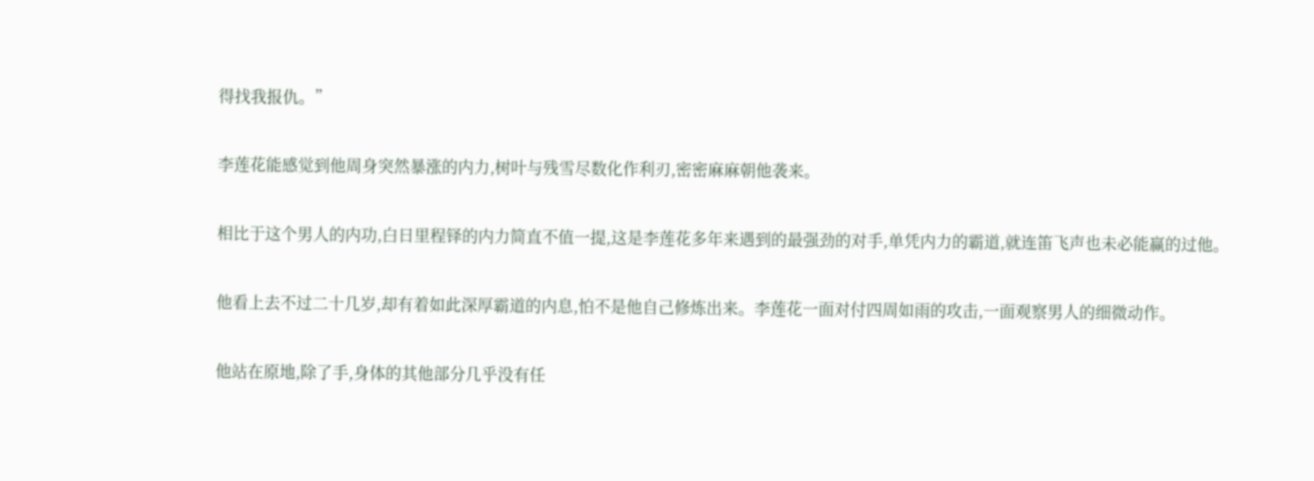得找我报仇。”

李莲花能感觉到他周身突然暴涨的内力,树叶与残雪尽数化作利刃,密密麻麻朝他袭来。

相比于这个男人的内功,白日里程铎的内力简直不值一提,这是李莲花多年来遇到的最强劲的对手,单凭内力的霸道,就连笛飞声也未必能赢的过他。

他看上去不过二十几岁,却有着如此深厚霸道的内息,怕不是他自己修炼出来。李莲花一面对付四周如雨的攻击,一面观察男人的细微动作。

他站在原地,除了手,身体的其他部分几乎没有任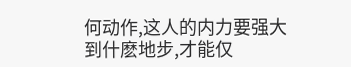何动作,这人的内力要强大到什麽地步,才能仅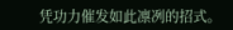凭功力催发如此凛冽的招式。